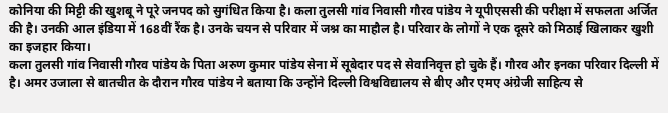कोनिया की मिट्टी की खुशबू ने पूरे जनपद को सुगंधित किया है। कला तुलसी गांव निवासी गौरव पांडेय ने यूपीएससी की परीक्षा में सफलता अर्जित की है। उनकी आल इंडिया में 168वीं रैंक है। उनके चयन से परिवार में जश्न का माहौल है। परिवार के लोगों ने एक दूसरे को मिठाई खिलाकर खुशी का इजहार किया।
कला तुलसी गांव निवासी गौरव पांडेय के पिता अरुण कुमार पांडेय सेना में सूबेदार पद से सेवानिवृत्त हो चुके हैं। गौरव और इनका परिवार दिल्ली में है। अमर उजाला से बातचीत के दौरान गौरव पांडेय ने बताया कि उन्होंने दिल्ली विश्वविद्यालय से बीए और एमए अंग्रेजी साहित्य से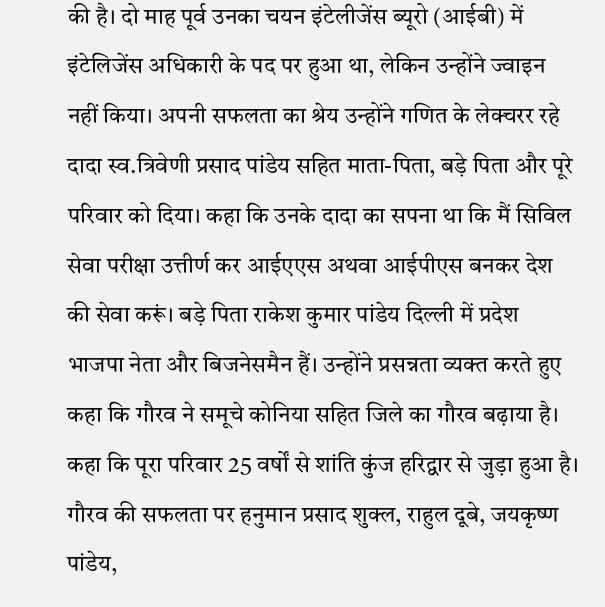की है। दो माह पूर्व उनका चयन इंटेलीजेंस ब्यूरो (आईबी) में इंटेलिजेंस अधिकारी के पद पर हुआ था, लेकिन उन्होंने ज्वाइन नहीं किया। अपनी सफलता का श्रेय उन्होंने गणित के लेक्चरर रहे दादा स्व.त्रिवेणी प्रसाद पांडेय सहित माता-पिता, बड़े पिता और पूरे परिवार को दिया। कहा कि उनके दादा का सपना था कि मैं सिविल सेवा परीक्षा उत्तीर्ण कर आईएएस अथवा आईपीएस बनकर देश की सेवा करूं। बड़े पिता राकेश कुमार पांडेय दिल्ली में प्रदेश भाजपा नेता और बिजनेसमैन हैं। उन्होंने प्रसन्नता व्यक्त करते हुए कहा कि गौरव ने समूचे कोनिया सहित जिले का गौरव बढ़ाया है। कहा कि पूरा परिवार 25 वर्षों से शांति कुंज हरिद्वार से जुड़ा हुआ है। गौरव की सफलता पर हनुमान प्रसाद शुक्ल, राहुल दूबे, जयकृष्ण पांडेय,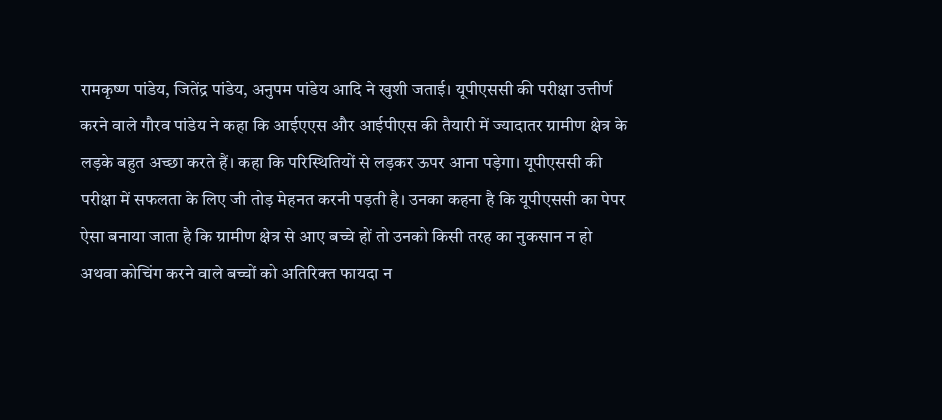रामकृष्ण पांडेय, जितेंद्र पांडेय, अनुपम पांडेय आदि ने खुशी जताई। यूपीएससी की परीक्षा उत्तीर्ण करने वाले गौरव पांडेय ने कहा कि आईएएस और आईपीएस की तैयारी में ज्यादातर ग्रामीण क्षेत्र के लड़के बहुत अच्छा करते हैं। कहा कि परिस्थितियों से लड़कर ऊपर आना पड़ेगा। यूपीएससी की परीक्षा में सफलता के लिए जी तोड़ मेहनत करनी पड़ती है। उनका कहना है कि यूपीएससी का पेपर ऐसा बनाया जाता है कि ग्रामीण क्षेत्र से आए बच्चे हों तो उनको किसी तरह का नुकसान न हो अथवा कोचिंग करने वाले बच्चों को अतिरिक्त फायदा न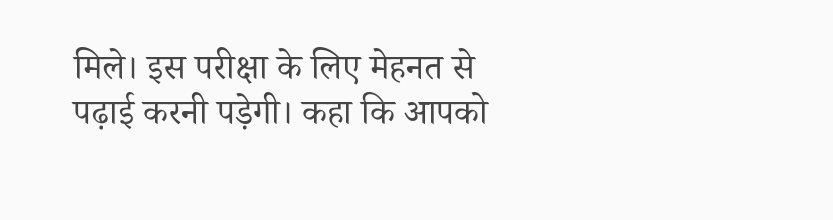मिले। इस परीक्षा के लिए मेहनत से पढ़ाई करनी पड़ेगी। कहा कि आपको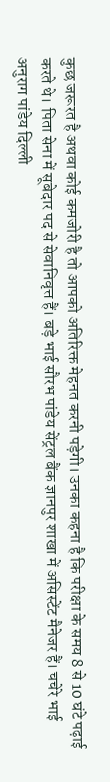कुछ जरूरत है अथवा कोई कमजोरी है तो आपको अतिरिक्त मेहनत करनी पड़ेगी। उनका कहना है कि परीक्षा के समय 8 से 10 घंटे पढ़ाई करते थे। पिता सेना में सूबेदार पद से सेवानिवृत्त हैं। बड़े भाई सौरभ पांडेय सेंट्रल बैंक ज्ञानपुर शाखा में असिस्टेंट मैनेजर हैं। चचेरे भाई अनुराग पांडेय दिल्ली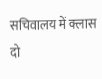सचिवालय में क्लास दो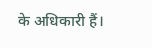के अधिकारी हैं।